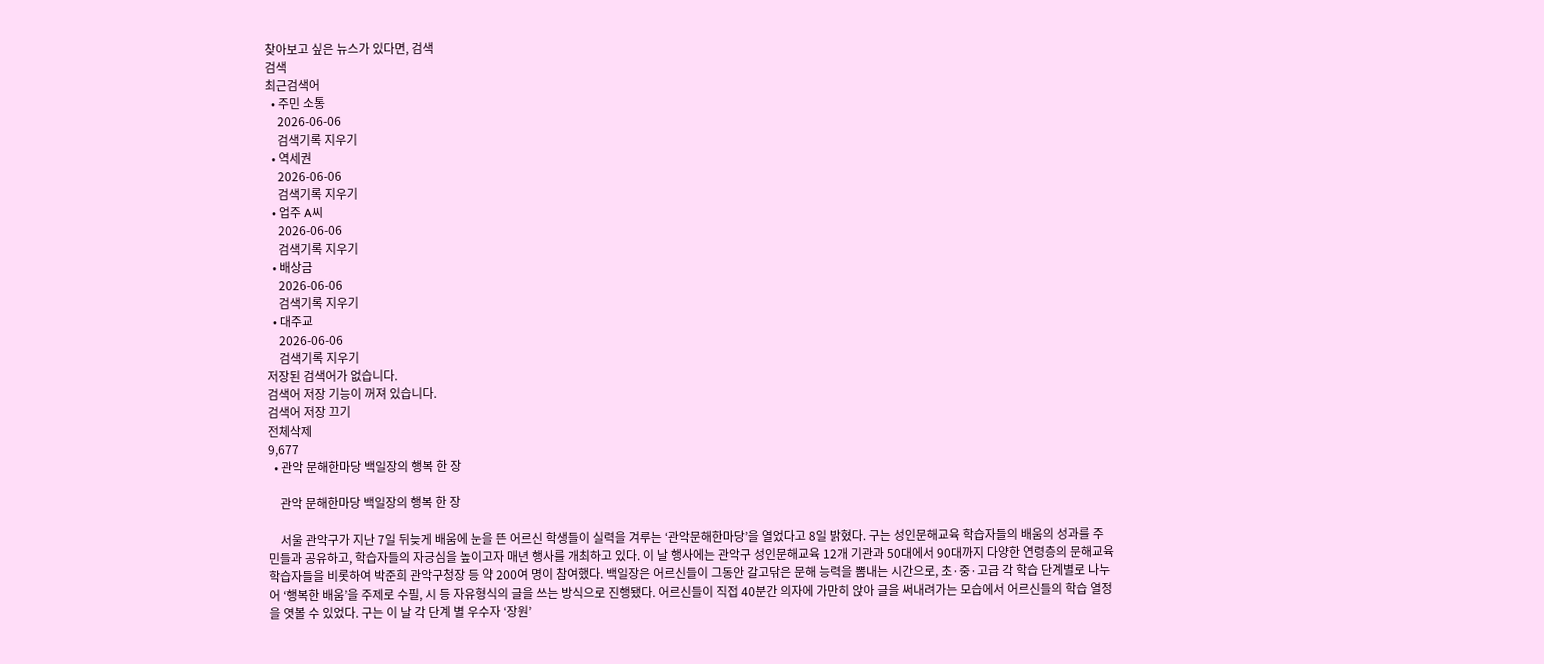찾아보고 싶은 뉴스가 있다면, 검색
검색
최근검색어
  • 주민 소통
    2026-06-06
    검색기록 지우기
  • 역세권
    2026-06-06
    검색기록 지우기
  • 업주 A씨
    2026-06-06
    검색기록 지우기
  • 배상금
    2026-06-06
    검색기록 지우기
  • 대주교
    2026-06-06
    검색기록 지우기
저장된 검색어가 없습니다.
검색어 저장 기능이 꺼져 있습니다.
검색어 저장 끄기
전체삭제
9,677
  • 관악 문해한마당 백일장의 행복 한 장

    관악 문해한마당 백일장의 행복 한 장

    서울 관악구가 지난 7일 뒤늦게 배움에 눈을 뜬 어르신 학생들이 실력을 겨루는 ‘관악문해한마당’을 열었다고 8일 밝혔다. 구는 성인문해교육 학습자들의 배움의 성과를 주민들과 공유하고, 학습자들의 자긍심을 높이고자 매년 행사를 개최하고 있다. 이 날 행사에는 관악구 성인문해교육 12개 기관과 50대에서 90대까지 다양한 연령층의 문해교육 학습자들을 비롯하여 박준희 관악구청장 등 약 200여 명이 참여했다. 백일장은 어르신들이 그동안 갈고닦은 문해 능력을 뽐내는 시간으로, 초·중·고급 각 학습 단계별로 나누어 ‘행복한 배움’을 주제로 수필, 시 등 자유형식의 글을 쓰는 방식으로 진행됐다. 어르신들이 직접 40분간 의자에 가만히 앉아 글을 써내려가는 모습에서 어르신들의 학습 열정을 엿볼 수 있었다. 구는 이 날 각 단계 별 우수자 ‘장원’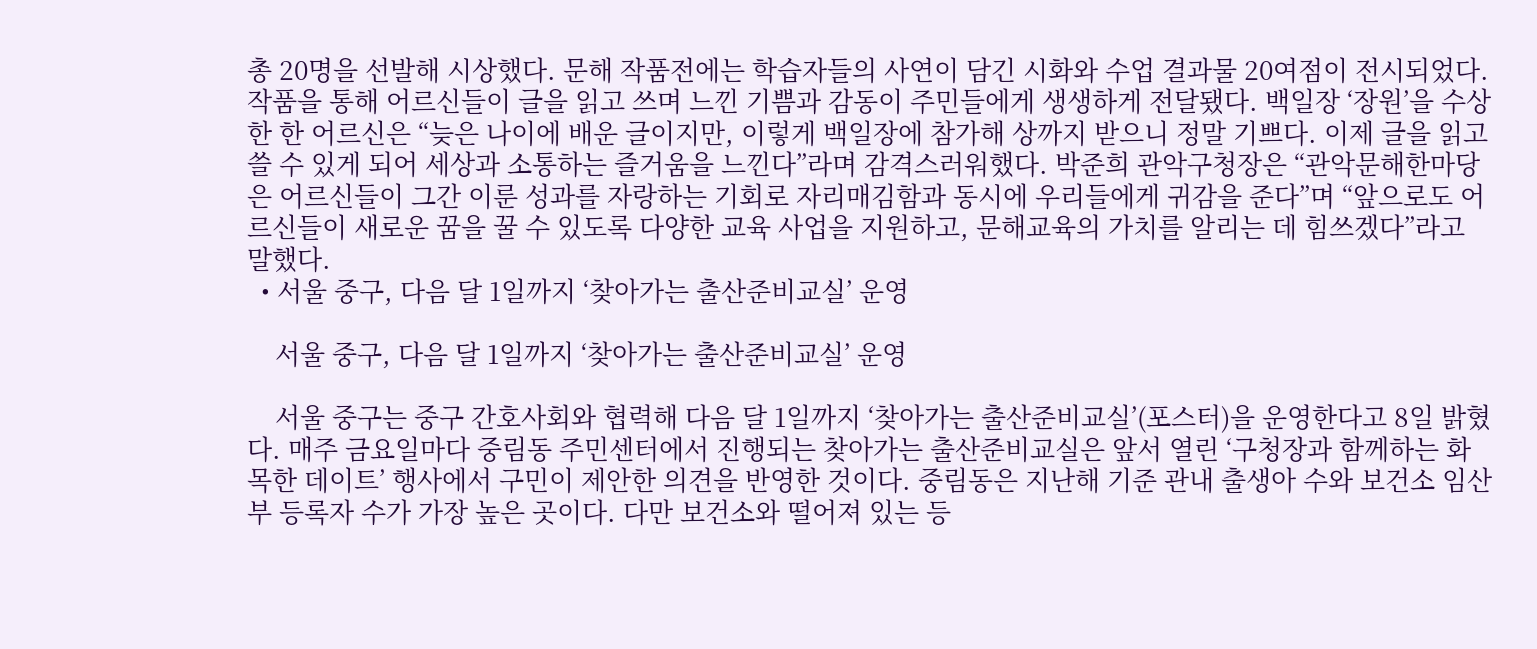총 20명을 선발해 시상했다. 문해 작품전에는 학습자들의 사연이 담긴 시화와 수업 결과물 20여점이 전시되었다. 작품을 통해 어르신들이 글을 읽고 쓰며 느낀 기쁨과 감동이 주민들에게 생생하게 전달됐다. 백일장 ‘장원’을 수상한 한 어르신은 “늦은 나이에 배운 글이지만, 이렇게 백일장에 참가해 상까지 받으니 정말 기쁘다. 이제 글을 읽고 쓸 수 있게 되어 세상과 소통하는 즐거움을 느낀다”라며 감격스러워했다. 박준희 관악구청장은 “관악문해한마당은 어르신들이 그간 이룬 성과를 자랑하는 기회로 자리매김함과 동시에 우리들에게 귀감을 준다”며 “앞으로도 어르신들이 새로운 꿈을 꿀 수 있도록 다양한 교육 사업을 지원하고, 문해교육의 가치를 알리는 데 힘쓰겠다”라고 말했다.
  • 서울 중구, 다음 달 1일까지 ‘찾아가는 출산준비교실’ 운영

    서울 중구, 다음 달 1일까지 ‘찾아가는 출산준비교실’ 운영

    서울 중구는 중구 간호사회와 협력해 다음 달 1일까지 ‘찾아가는 출산준비교실’(포스터)을 운영한다고 8일 밝혔다. 매주 금요일마다 중림동 주민센터에서 진행되는 찾아가는 출산준비교실은 앞서 열린 ‘구청장과 함께하는 화목한 데이트’ 행사에서 구민이 제안한 의견을 반영한 것이다. 중림동은 지난해 기준 관내 출생아 수와 보건소 임산부 등록자 수가 가장 높은 곳이다. 다만 보건소와 떨어져 있는 등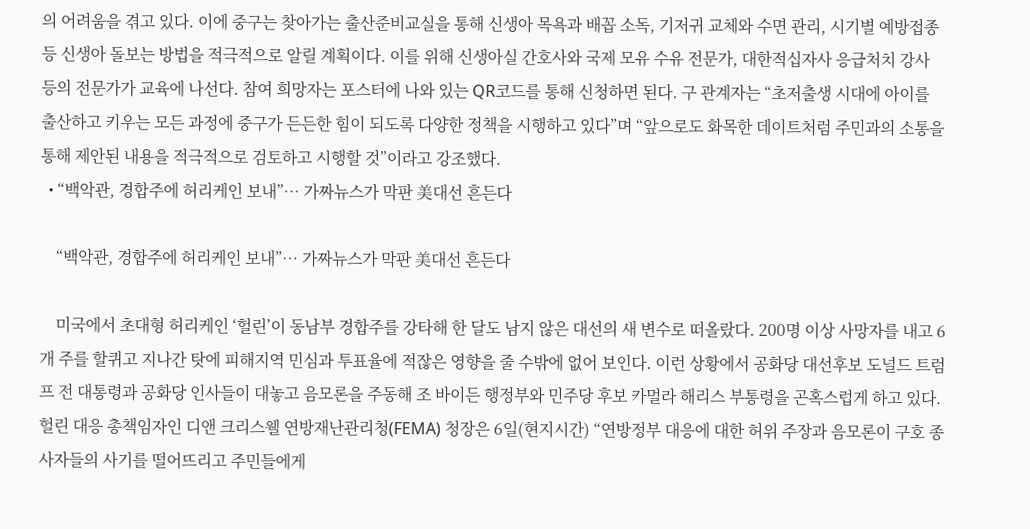의 어려움을 겪고 있다. 이에 중구는 찾아가는 출산준비교실을 통해 신생아 목욕과 배꼽 소독, 기저귀 교체와 수면 관리, 시기별 예방접종 등 신생아 돌보는 방법을 적극적으로 알릴 계획이다. 이를 위해 신생아실 간호사와 국제 모유 수유 전문가, 대한적십자사 응급처치 강사 등의 전문가가 교육에 나선다. 참여 희망자는 포스터에 나와 있는 QR코드를 통해 신청하면 된다. 구 관계자는 “초저출생 시대에 아이를 출산하고 키우는 모든 과정에 중구가 든든한 힘이 되도록 다양한 정책을 시행하고 있다”며 “앞으로도 화목한 데이트처럼 주민과의 소통을 통해 제안된 내용을 적극적으로 검토하고 시행할 것”이라고 강조했다.
  • “백악관, 경합주에 허리케인 보내”… 가짜뉴스가 막판 美대선 흔든다

    “백악관, 경합주에 허리케인 보내”… 가짜뉴스가 막판 美대선 흔든다

    미국에서 초대형 허리케인 ‘헐린’이 동남부 경합주를 강타해 한 달도 남지 않은 대선의 새 변수로 떠올랐다. 200명 이상 사망자를 내고 6개 주를 할퀴고 지나간 탓에 피해지역 민심과 투표율에 적잖은 영향을 줄 수밖에 없어 보인다. 이런 상황에서 공화당 대선후보 도널드 트럼프 전 대통령과 공화당 인사들이 대놓고 음모론을 주동해 조 바이든 행정부와 민주당 후보 카멀라 해리스 부통령을 곤혹스럽게 하고 있다. 헐린 대응 총책임자인 디앤 크리스웰 연방재난관리청(FEMA) 청장은 6일(현지시간) “연방정부 대응에 대한 허위 주장과 음모론이 구호 종사자들의 사기를 떨어뜨리고 주민들에게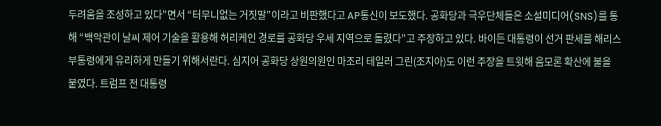두려움을 조성하고 있다”면서 “터무니없는 거짓말”이라고 비판했다고 AP통신이 보도했다. 공화당과 극우단체들은 소설미디어(SNS)를 통해 “백악관이 날씨 제어 기술을 활용해 허리케인 경로를 공화당 우세 지역으로 돌렸다”고 주장하고 있다. 바이든 대통령이 선거 판세를 해리스 부통령에게 유리하게 만들기 위해서란다. 심지어 공화당 상원의원인 마조리 테일러 그린(조지아)도 이런 주장을 트윗해 음모론 확산에 불을 붙였다. 트럼프 전 대통령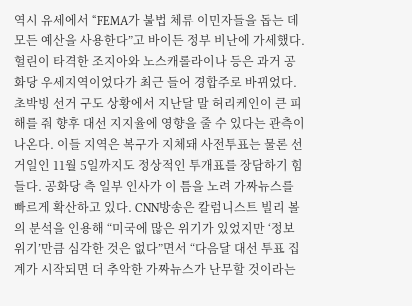역시 유세에서 “FEMA가 불법 체류 이민자들을 돕는 데 모든 예산을 사용한다”고 바이든 정부 비난에 가세했다. 헐린이 타격한 조지아와 노스캐롤라이나 등은 과거 공화당 우세지역이었다가 최근 들어 경합주로 바뀌었다. 초박빙 선거 구도 상황에서 지난달 말 허리케인이 큰 피해를 줘 향후 대선 지지율에 영향을 줄 수 있다는 관측이 나온다. 이들 지역은 복구가 지체돼 사전투표는 물론 선거일인 11월 5일까지도 정상적인 투개표를 장담하기 힘들다. 공화당 측 일부 인사가 이 틈을 노려 가짜뉴스를 빠르게 확산하고 있다. CNN방송은 칼럼니스트 빌리 볼의 분석을 인용해 “미국에 많은 위기가 있었지만 ‘정보 위기’만큼 심각한 것은 없다”면서 “다음달 대선 투표 집계가 시작되면 더 추악한 가짜뉴스가 난무할 것이라는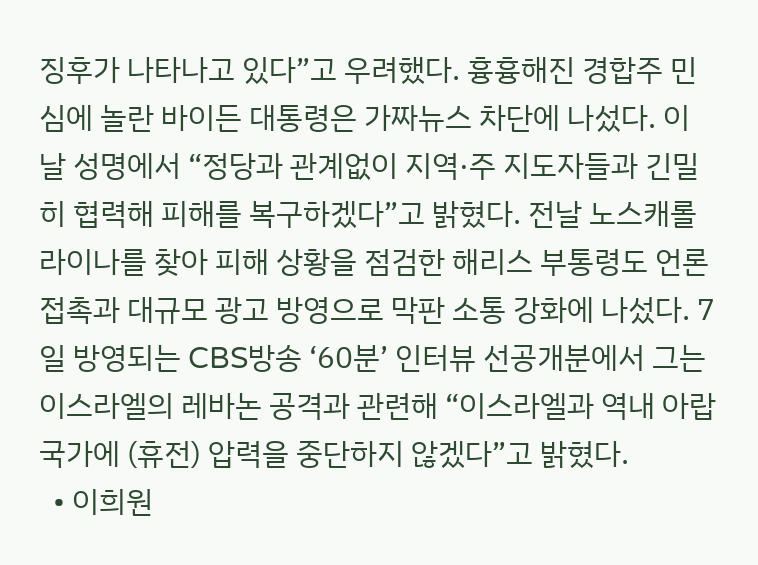징후가 나타나고 있다”고 우려했다. 흉흉해진 경합주 민심에 놀란 바이든 대통령은 가짜뉴스 차단에 나섰다. 이날 성명에서 “정당과 관계없이 지역·주 지도자들과 긴밀히 협력해 피해를 복구하겠다”고 밝혔다. 전날 노스캐롤라이나를 찾아 피해 상황을 점검한 해리스 부통령도 언론 접촉과 대규모 광고 방영으로 막판 소통 강화에 나섰다. 7일 방영되는 CBS방송 ‘60분’ 인터뷰 선공개분에서 그는 이스라엘의 레바논 공격과 관련해 “이스라엘과 역내 아랍 국가에 (휴전) 압력을 중단하지 않겠다”고 밝혔다.
  • 이희원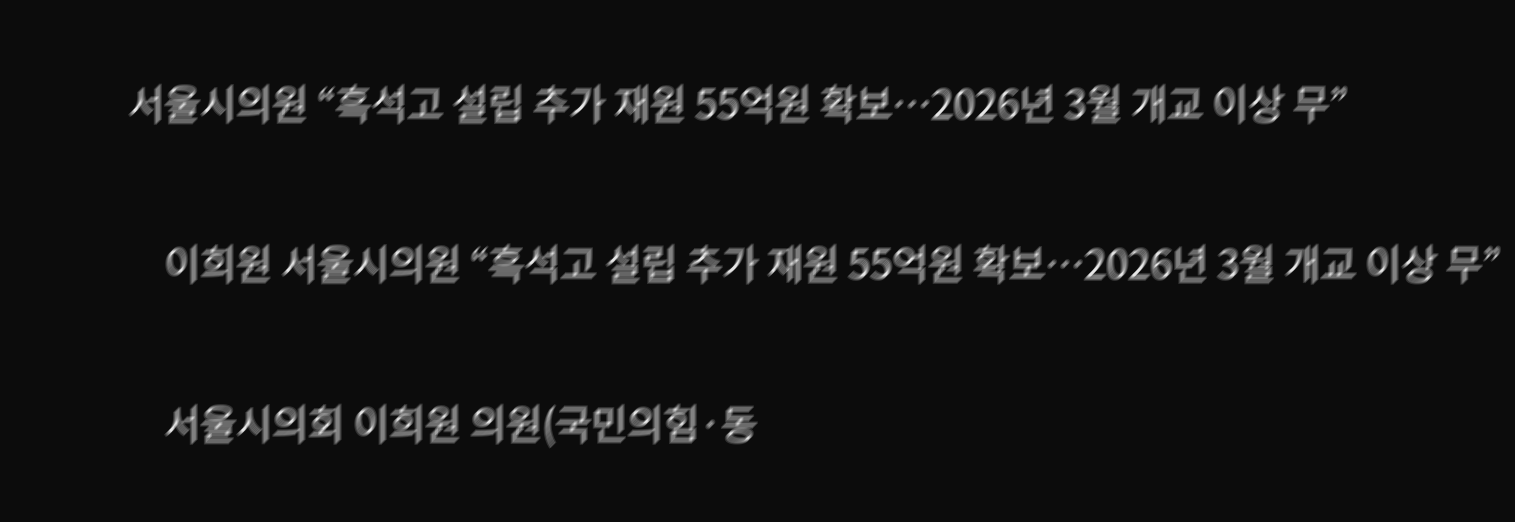서울시의원 “흑석고 설립 추가 재원 55억원 확보…2026년 3월 개교 이상 무”

    이희원 서울시의원 “흑석고 설립 추가 재원 55억원 확보…2026년 3월 개교 이상 무”

    서울시의회 이희원 의원(국민의힘·동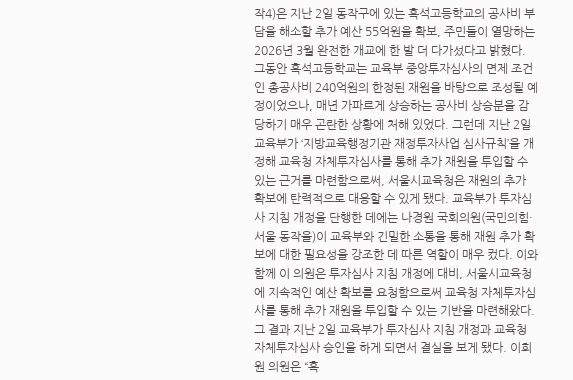작4)은 지난 2일 동작구에 있는 흑석고등학교의 공사비 부담을 해소할 추가 예산 55억원을 확보, 주민들이 열망하는 2026년 3월 완전한 개교에 한 발 더 다가섰다고 밝혔다. 그동안 흑석고등학교는 교육부 중앙투자심사의 면제 조건인 총공사비 240억원의 한정된 재원을 바탕으로 조성될 예정이었으나, 매년 가파르게 상승하는 공사비 상승분을 감당하기 매우 곤란한 상황에 처해 있었다. 그런데 지난 2일 교육부가 ‘지방교육행정기관 재정투자사업 심사규칙’을 개정해 교육청 자체투자심사를 통해 추가 재원을 투입할 수 있는 근거를 마련함으로써, 서울시교육청은 재원의 추가 확보에 탄력적으로 대응할 수 있게 됐다. 교육부가 투자심사 지침 개정을 단행한 데에는 나경원 국회의원(국민의힘·서울 동작을)이 교육부와 긴밀한 소통을 통해 재원 추가 확보에 대한 필요성을 강조한 데 따른 역할이 매우 컸다. 이와 함께 이 의원은 투자심사 지침 개정에 대비, 서울시교육청에 지속적인 예산 확보를 요청함으로써 교육청 자체투자심사를 통해 추가 재원을 투입할 수 있는 기반을 마련해왔다. 그 결과 지난 2일 교육부가 투자심사 지침 개정과 교육청 자체투자심사 승인을 하게 되면서 결실을 보게 됐다. 이희원 의원은 “흑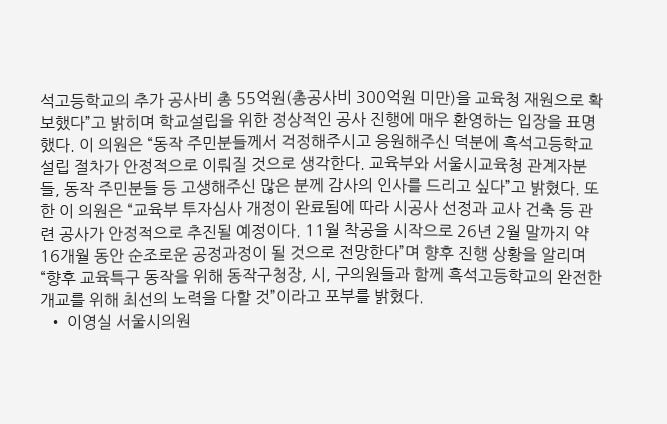석고등학교의 추가 공사비 총 55억원(총공사비 300억원 미만)을 교육청 재원으로 확보했다”고 밝히며 학교설립을 위한 정상적인 공사 진행에 매우 환영하는 입장을 표명했다. 이 의원은 “동작 주민분들께서 걱정해주시고 응원해주신 덕분에 흑석고등학교 설립 절차가 안정적으로 이뤄질 것으로 생각한다. 교육부와 서울시교육청 관계자분들, 동작 주민분들 등 고생해주신 많은 분께 감사의 인사를 드리고 싶다”고 밝혔다. 또한 이 의원은 “교육부 투자심사 개정이 완료됨에 따라 시공사 선정과 교사 건축 등 관련 공사가 안정적으로 추진될 예정이다. 11월 착공을 시작으로 26년 2월 말까지 약 16개월 동안 순조로운 공정과정이 될 것으로 전망한다”며 향후 진행 상황을 알리며 “향후 교육특구 동작을 위해 동작구청장, 시, 구의원들과 함께 흑석고등학교의 완전한 개교를 위해 최선의 노력을 다할 것”이라고 포부를 밝혔다.
  • 이영실 서울시의원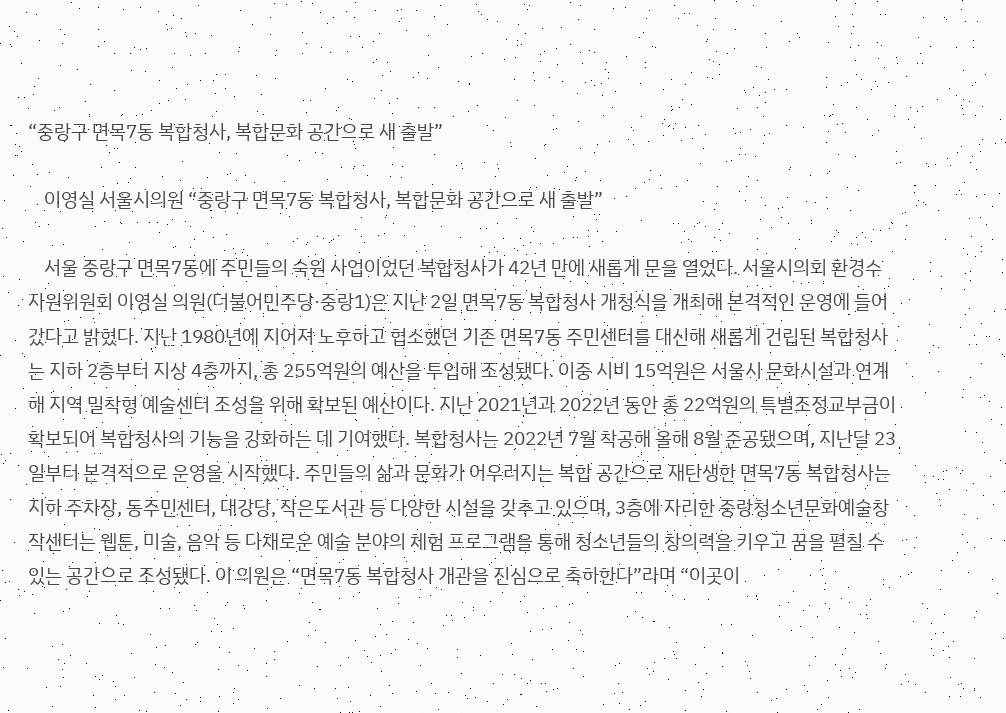“중랑구 면목7동 복합청사, 복합문화 공간으로 새 출발”

    이영실 서울시의원 “중랑구 면목7동 복합청사, 복합문화 공간으로 새 출발”

    서울 중랑구 면목7동에 주민들의 숙원 사업이었던 복합청사가 42년 만에 새롭게 문을 열었다. 서울시의회 환경수자원위원회 이영실 의원(더불어민주당·중랑1)은 지난 2일 면목7동 복합청사 개청식을 개최해 본격적인 운영에 들어갔다고 밝혔다. 지난 1980년에 지어져 노후하고 협소했던 기존 면목7동 주민센터를 대신해 새롭게 건립된 복합청사는 지하 2층부터 지상 4층까지, 총 255억원의 예산을 투입해 조성됐다. 이중 시비 15억원은 서울시 문화시설과 연계해 지역 밀착형 예술센터 조성을 위해 확보된 예산이다. 지난 2021년과 2022년 동안 총 22억원의 특별조정교부금이 확보되어 복합청사의 기능을 강화하는 데 기여했다. 복합청사는 2022년 7월 착공해 올해 8월 준공됐으며, 지난달 23일부터 본격적으로 운영을 시작했다. 주민들의 삶과 문화가 어우러지는 복합 공간으로 재탄생한 면목7동 복합청사는 지하 주차장, 동주민센터, 대강당, 작은도서관 등 다양한 시설을 갖추고 있으며, 3층에 자리한 중랑청소년문화예술창작센터는 웹툰, 미술, 음악 등 다채로운 예술 분야의 체험 프로그램을 통해 청소년들의 창의력을 키우고 꿈을 펼칠 수 있는 공간으로 조성됐다. 이 의원은 “면목7동 복합청사 개관을 진심으로 축하한다”라며 “이곳이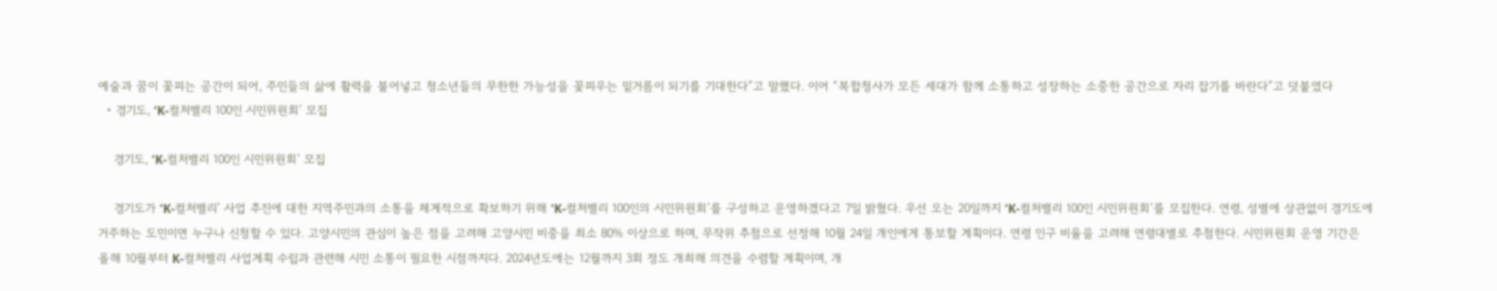예술과 꿈이 꽃피는 공간이 되어, 주민들의 삶에 활력을 불어넣고 청소년들의 무한한 가능성을 꽃피우는 밑거름이 되기를 기대한다”고 말했다. 이어 “복합청사가 모든 세대가 함께 소통하고 성장하는 소중한 공간으로 자리 잡기를 바란다”고 덧붙였다
  • 경기도, ‘K-컬처밸리 100인 시민위원회’ 모집

    경기도, ‘K-컬처밸리 100인 시민위원회’ 모집

    경기도가 ‘K-컬처밸리’ 사업 추진에 대한 지역주민과의 소통을 체계적으로 확보하기 위해 ‘K-컬처밸리 100인의 시민위원회’를 구성하고 운영하겠다고 7일 밝혔다. 우선 오는 20일까지 ‘K-컬처밸리 100인 시민위원회’를 모집한다. 연령, 성별에 상관없이 경기도에 거주하는 도민이면 누구나 신청할 수 있다. 고양시민의 관심이 높은 점을 고려해 고양시민 비중을 최소 80% 이상으로 하며, 무작위 추첨으로 선정해 10월 24일 개인에게 통보할 계획이다. 연령 인구 비율을 고려해 연령대별로 추첨한다. 시민위원회 운영 기간은 올해 10월부터 K-컬처밸리 사업계획 수립과 관련해 시민 소통이 필요한 시점까지다. 2024년도에는 12월까지 3회 정도 개최해 의견을 수렴할 계획이며, 개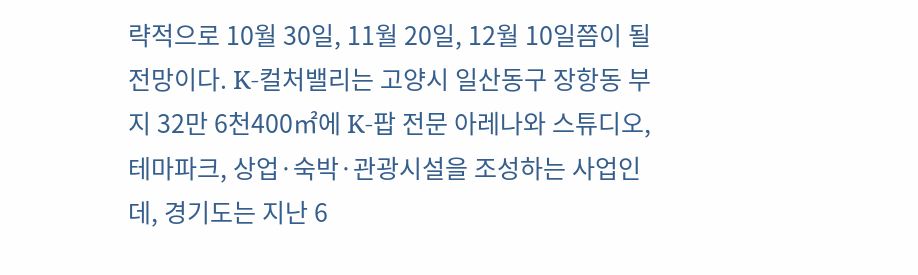략적으로 10월 30일, 11월 20일, 12월 10일쯤이 될 전망이다. K-컬처밸리는 고양시 일산동구 장항동 부지 32만 6천400㎡에 K-팝 전문 아레나와 스튜디오, 테마파크, 상업·숙박·관광시설을 조성하는 사업인데, 경기도는 지난 6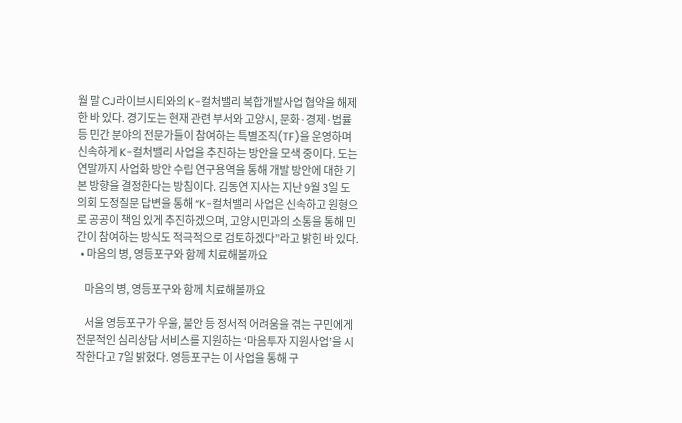월 말 CJ라이브시티와의 K-컬처밸리 복합개발사업 협약을 해제한 바 있다. 경기도는 현재 관련 부서와 고양시, 문화·경제·법률 등 민간 분야의 전문가들이 참여하는 특별조직(TF)을 운영하며 신속하게 K-컬처밸리 사업을 추진하는 방안을 모색 중이다. 도는 연말까지 사업화 방안 수립 연구용역을 통해 개발 방안에 대한 기본 방향을 결정한다는 방침이다. 김동연 지사는 지난 9월 3일 도의회 도정질문 답변을 통해 “K-컬처밸리 사업은 신속하고 원형으로 공공이 책임 있게 추진하겠으며, 고양시민과의 소통을 통해 민간이 참여하는 방식도 적극적으로 검토하겠다”라고 밝힌 바 있다.
  • 마음의 병, 영등포구와 함께 치료해볼까요

    마음의 병, 영등포구와 함께 치료해볼까요

    서울 영등포구가 우울, 불안 등 정서적 어려움을 겪는 구민에게 전문적인 심리상담 서비스를 지원하는 ‘마음투자 지원사업’을 시작한다고 7일 밝혔다. 영등포구는 이 사업을 통해 구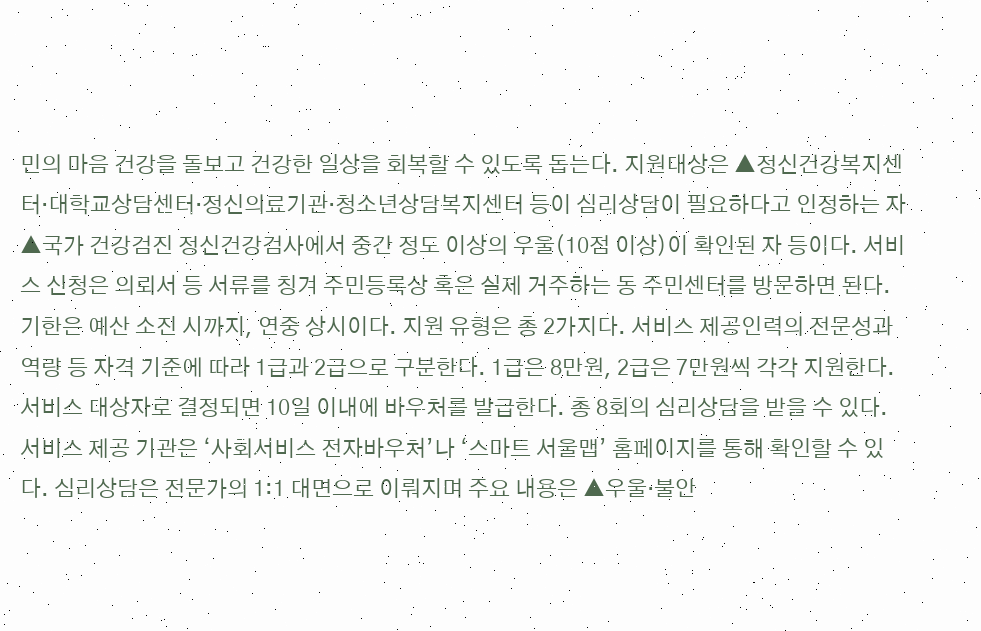민의 마음 건강을 돌보고 건강한 일상을 회복할 수 있도록 돕는다. 지원대상은 ▲정신건강복지센터·대학교상담센터·정신의료기관·청소년상담복지센터 등이 심리상담이 필요하다고 인정하는 자 ▲국가 건강검진 정신건강검사에서 중간 정도 이상의 우울(10점 이상)이 확인된 자 등이다. 서비스 신청은 의뢰서 등 서류를 칭겨 주민등록상 혹은 실제 거주하는 동 주민센터를 방문하면 된다. 기한은 예산 소진 시까지, 연중 상시이다. 지원 유형은 총 2가지다. 서비스 제공인력의 전문성과 역량 등 자격 기준에 따라 1급과 2급으로 구분한다. 1급은 8만원, 2급은 7만원씩 각각 지원한다. 서비스 대상자로 결정되면 10일 이내에 바우처를 발급한다. 총 8회의 심리상담을 받을 수 있다. 서비스 제공 기관은 ‘사회서비스 전자바우처’나 ‘스마트 서울맵’ 홈페이지를 통해 확인할 수 있다. 심리상담은 전문가의 1:1 대면으로 이뤄지며 주요 내용은 ▲우울·불안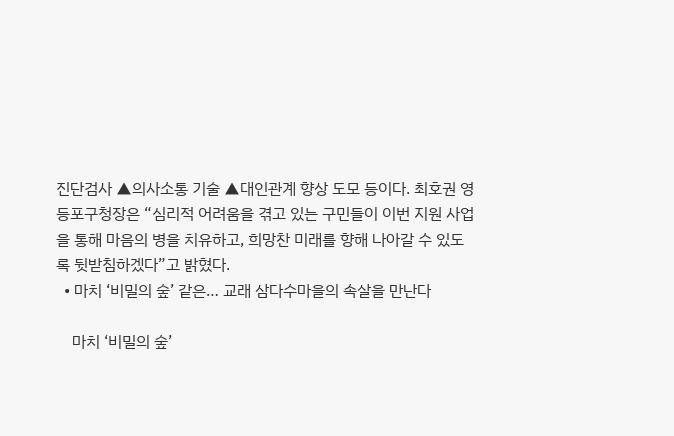진단검사 ▲의사소통 기술 ▲대인관계 향상 도모 등이다. 최호권 영등포구청장은 “심리적 어려움을 겪고 있는 구민들이 이번 지원 사업을 통해 마음의 병을 치유하고, 희망찬 미래를 향해 나아갈 수 있도록 뒷받침하겠다”고 밝혔다.
  • 마치 ‘비밀의 숲’ 같은… 교래 삼다수마을의 속살을 만난다

    마치 ‘비밀의 숲’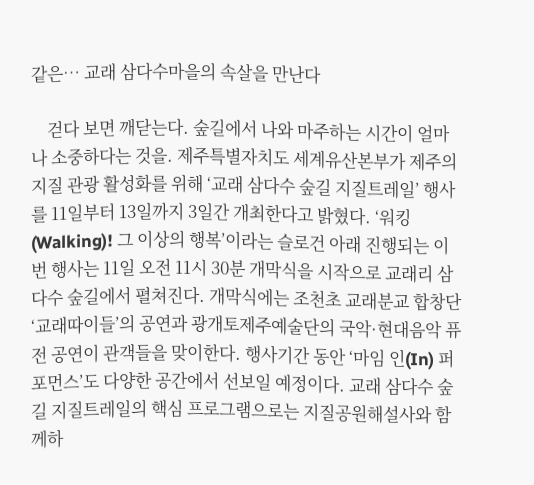같은… 교래 삼다수마을의 속살을 만난다

    걷다 보면 깨닫는다. 숲길에서 나와 마주하는 시간이 얼마나 소중하다는 것을. 제주특별자치도 세계유산본부가 제주의 지질 관광 활성화를 위해 ‘교래 삼다수 숲길 지질트레일’ 행사를 11일부터 13일까지 3일간 개최한다고 밝혔다. ‘워킹(Walking)! 그 이상의 행복’이라는 슬로건 아래 진행되는 이번 행사는 11일 오전 11시 30분 개막식을 시작으로 교래리 삼다수 숲길에서 펼쳐진다. 개막식에는 조천초 교래분교 합창단 ‘교래따이들’의 공연과 광개토제주예술단의 국악·현대음악 퓨전 공연이 관객들을 맞이한다. 행사기간 동안 ‘마임 인(In) 퍼포먼스’도 다양한 공간에서 선보일 예정이다. 교래 삼다수 숲길 지질트레일의 핵심 프로그램으로는 지질공원해설사와 함께하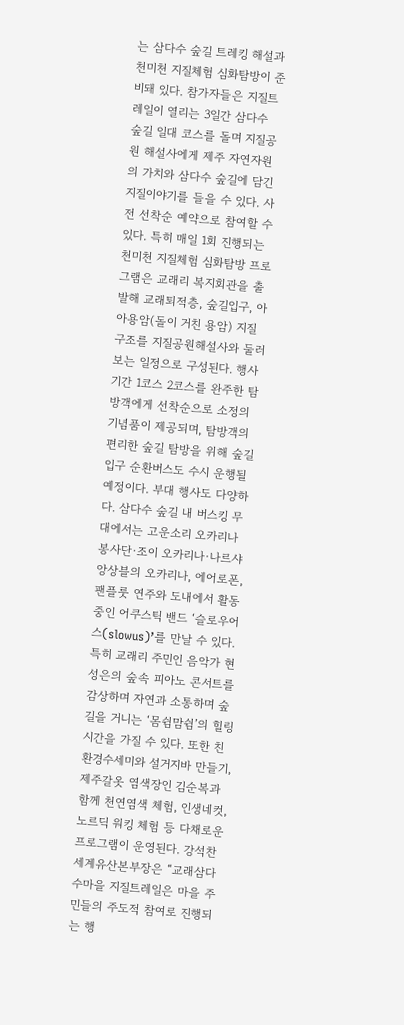는 삼다수 숲길 트레킹 해설과 천미천 지질체험 심화탐방이 준비돼 있다. 참가자들은 지질트레일이 열리는 3일간 삼다수 숲길 일대 코스를 돌며 지질공원 해설사에게 제주 자연자원의 가치와 삼다수 숲길에 담긴 지질이야기를 들을 수 있다. 사전 선착순 예약으로 참여할 수 있다. 특히 매일 1회 진행되는 천미천 지질체험 심화탐방 프로그램은 교래리 복지회관을 출발해 교래퇴적층, 숲길입구, 아아용암(돌이 거친 용암) 지질구조를 지질공원해설사와 둘러보는 일정으로 구성된다. 행사기간 1코스 2코스를 완주한 탐방객에게 선착순으로 소정의 기념품이 제공되며, 탐방객의 편리한 숲길 탐방을 위해 숲길입구 순환버스도 수시 운행될 예정이다. 부대 행사도 다양하다. 삼다수 숲길 내 버스킹 무대에서는 고운소리 오카리나 봉사단·조이 오카리나·나르샤 앙상블의 오카리나, 에어로폰, 팬플룻 연주와 도내에서 활동 중인 어쿠스틱 밴드 ‘슬로우어스(slowus)’를 만날 수 있다. 특히 교래리 주민인 음악가 현성은의 숲속 피아노 콘서트를 감상하며 자연과 소통하며 숲길을 거니는 ‘몸쉼맘쉼’의 힐링 시간을 가질 수 있다. 또한 친환경수세미와 설거지바 만들기, 제주갈옷 염색장인 김순복과 함께 천연염색 체험, 인생네컷, 노르딕 워킹 체험 등 다채로운 프로그램이 운영된다. 강석찬 세계유산본부장은 “교래삼다수마을 지질트레일은 마을 주민들의 주도적 참여로 진행되는 행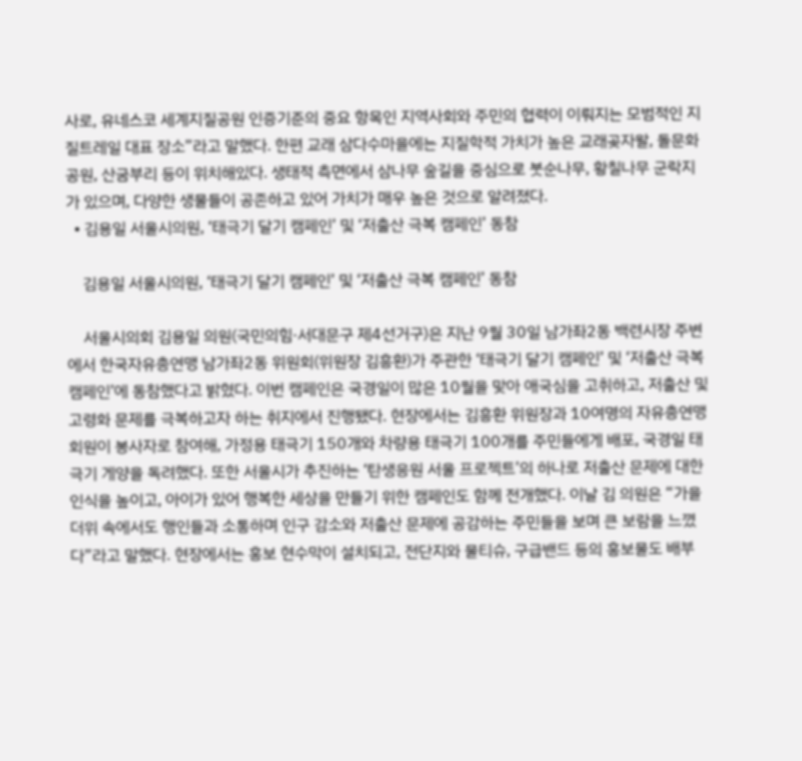사로, 유네스코 세계지질공원 인증기준의 중요 항목인 지역사회와 주민의 협력이 이뤄지는 모범적인 지질트레일 대표 장소”라고 말했다. 한편 교래 삼다수마을에는 지질학적 가치가 높은 교래곶자왈, 돌문화공원, 산굼부리 등이 위치해있다. 생태적 측면에서 삼나무 숲길을 중심으로 붓순나무, 황칠나무 군락지가 있으며, 다양한 생물들이 공존하고 있어 가치가 매우 높은 것으로 알려졌다.
  • 김용일 서울시의원, ‘태극기 달기 캠페인’ 및 ‘저출산 극복 캠페인’ 동참

    김용일 서울시의원, ‘태극기 달기 캠페인’ 및 ‘저출산 극복 캠페인’ 동참

    서울시의회 김용일 의원(국민의힘·서대문구 제4선거구)은 지난 9월 30일 남가좌2동 백련시장 주변에서 한국자유총연맹 남가좌2동 위원회(위원장 김흥환)가 주관한 ‘태극기 달기 캠페인’ 및 ‘저출산 극복 캠페인’에 동참했다고 밝혔다. 이번 캠페인은 국경일이 많은 10월을 맞아 애국심을 고취하고, 저출산 및 고령화 문제를 극복하고자 하는 취지에서 진행됐다. 현장에서는 김흥환 위원장과 10여명의 자유총연맹 회원이 봉사자로 참여해, 가정용 태극기 150개와 차량용 태극기 100개를 주민들에게 배포, 국경일 태극기 게양을 독려했다. 또한 서울시가 추진하는 ‘탄생응원 서울 프로젝트’의 하나로 저출산 문제에 대한 인식을 높이고, 아이가 있어 행복한 세상을 만들기 위한 캠페인도 함께 전개했다. 이날 김 의원은 “가을 더위 속에서도 행인들과 소통하며 인구 감소와 저출산 문제에 공감하는 주민들을 보며 큰 보람을 느꼈다”라고 말했다. 현장에서는 홍보 현수막이 설치되고, 전단지와 물티슈, 구급밴드 등의 홍보물도 배부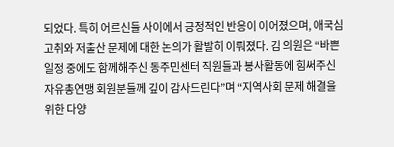되었다. 특히 어르신들 사이에서 긍정적인 반응이 이어졌으며, 애국심 고취와 저출산 문제에 대한 논의가 활발히 이뤄졌다. 김 의원은 “바쁜 일정 중에도 함께해주신 동주민센터 직원들과 봉사활동에 힘써주신 자유총연맹 회원분들께 깊이 감사드린다”며 “지역사회 문제 해결을 위한 다양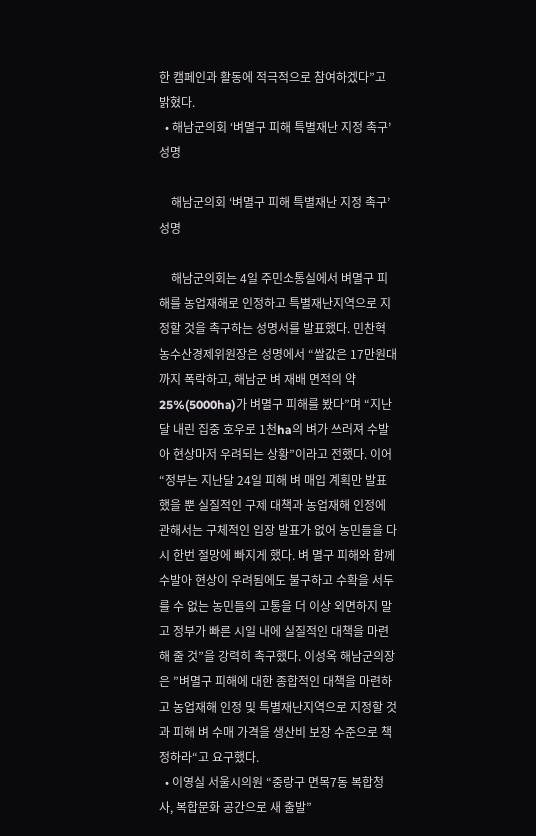한 캠페인과 활동에 적극적으로 참여하겠다”고 밝혔다.
  • 해남군의회 ‘벼멸구 피해 특별재난 지정 촉구’ 성명

    해남군의회 ‘벼멸구 피해 특별재난 지정 촉구’ 성명

    해남군의회는 4일 주민소통실에서 벼멸구 피해를 농업재해로 인정하고 특별재난지역으로 지정할 것을 촉구하는 성명서를 발표했다. 민찬혁 농수산경제위원장은 성명에서 “쌀값은 17만원대까지 폭락하고, 해남군 벼 재배 면적의 약 25%(5000ha)가 벼멸구 피해를 봤다”며 “지난달 내린 집중 호우로 1천ha의 벼가 쓰러져 수발아 현상마저 우려되는 상황”이라고 전했다. 이어 “정부는 지난달 24일 피해 벼 매입 계획만 발표했을 뿐 실질적인 구제 대책과 농업재해 인정에 관해서는 구체적인 입장 발표가 없어 농민들을 다시 한번 절망에 빠지게 했다. 벼 멸구 피해와 함께 수발아 현상이 우려됨에도 불구하고 수확을 서두를 수 없는 농민들의 고통을 더 이상 외면하지 말고 정부가 빠른 시일 내에 실질적인 대책을 마련해 줄 것”을 강력히 촉구했다. 이성옥 해남군의장은 ”벼멸구 피해에 대한 종합적인 대책을 마련하고 농업재해 인정 및 특별재난지역으로 지정할 것과 피해 벼 수매 가격을 생산비 보장 수준으로 책정하라“고 요구했다.
  • 이영실 서울시의원 “중랑구 면목7동 복합청사, 복합문화 공간으로 새 출발”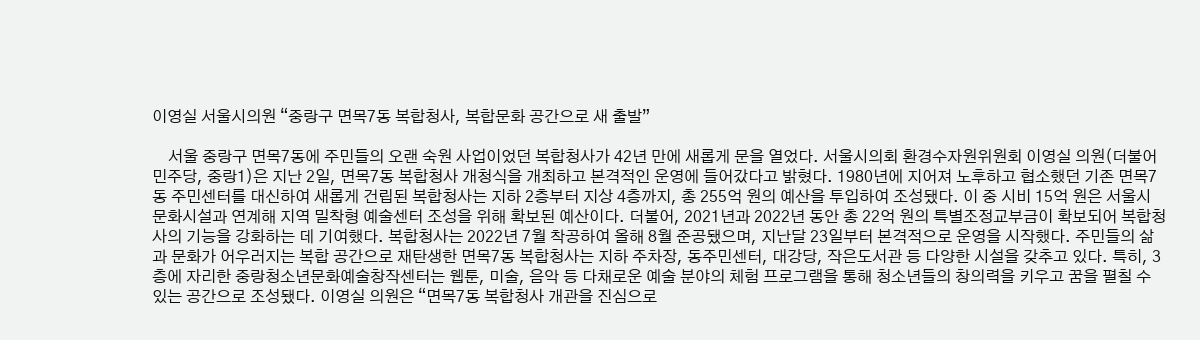이영실 서울시의원 “중랑구 면목7동 복합청사, 복합문화 공간으로 새 출발”

    서울 중랑구 면목7동에 주민들의 오랜 숙원 사업이었던 복합청사가 42년 만에 새롭게 문을 열었다. 서울시의회 환경수자원위원회 이영실 의원(더불어민주당, 중랑1)은 지난 2일, 면목7동 복합청사 개청식을 개최하고 본격적인 운영에 들어갔다고 밝혔다. 1980년에 지어져 노후하고 협소했던 기존 면목7동 주민센터를 대신하여 새롭게 건립된 복합청사는 지하 2층부터 지상 4층까지, 총 255억 원의 예산을 투입하여 조성됐다. 이 중 시비 15억 원은 서울시 문화시설과 연계해 지역 밀착형 예술센터 조성을 위해 확보된 예산이다. 더불어, 2021년과 2022년 동안 총 22억 원의 특별조정교부금이 확보되어 복합청사의 기능을 강화하는 데 기여했다. 복합청사는 2022년 7월 착공하여 올해 8월 준공됐으며, 지난달 23일부터 본격적으로 운영을 시작했다. 주민들의 삶과 문화가 어우러지는 복합 공간으로 재탄생한 면목7동 복합청사는 지하 주차장, 동주민센터, 대강당, 작은도서관 등 다양한 시설을 갖추고 있다. 특히, 3층에 자리한 중랑청소년문화예술창작센터는 웹툰, 미술, 음악 등 다채로운 예술 분야의 체험 프로그램을 통해 청소년들의 창의력을 키우고 꿈을 펼칠 수 있는 공간으로 조성됐다. 이영실 의원은 “면목7동 복합청사 개관을 진심으로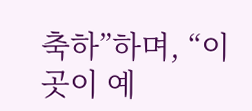축하”하며, “이곳이 예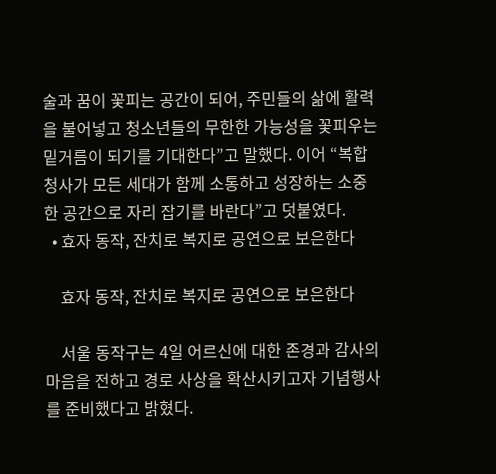술과 꿈이 꽃피는 공간이 되어, 주민들의 삶에 활력을 불어넣고 청소년들의 무한한 가능성을 꽃피우는 밑거름이 되기를 기대한다”고 말했다. 이어 “복합청사가 모든 세대가 함께 소통하고 성장하는 소중한 공간으로 자리 잡기를 바란다”고 덧붙였다.
  • 효자 동작, 잔치로 복지로 공연으로 보은한다

    효자 동작, 잔치로 복지로 공연으로 보은한다

    서울 동작구는 4일 어르신에 대한 존경과 감사의 마음을 전하고 경로 사상을 확산시키고자 기념행사를 준비했다고 밝혔다.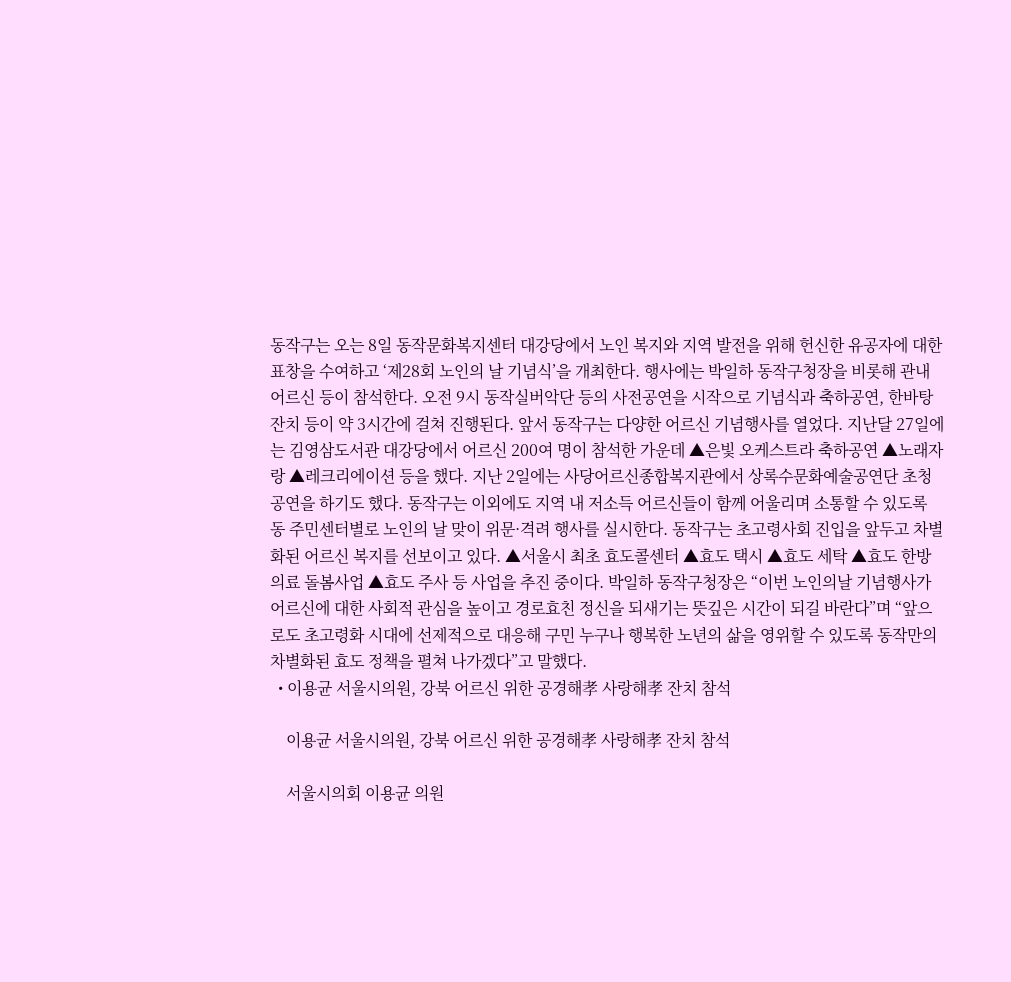동작구는 오는 8일 동작문화복지센터 대강당에서 노인 복지와 지역 발전을 위해 헌신한 유공자에 대한 표창을 수여하고 ‘제28회 노인의 날 기념식’을 개최한다. 행사에는 박일하 동작구청장을 비롯해 관내 어르신 등이 참석한다. 오전 9시 동작실버악단 등의 사전공연을 시작으로 기념식과 축하공연, 한바탕잔치 등이 약 3시간에 걸쳐 진행된다. 앞서 동작구는 다양한 어르신 기념행사를 열었다. 지난달 27일에는 김영삼도서관 대강당에서 어르신 200여 명이 참석한 가운데 ▲은빛 오케스트라 축하공연 ▲노래자랑 ▲레크리에이션 등을 했다. 지난 2일에는 사당어르신종합복지관에서 상록수문화예술공연단 초청 공연을 하기도 했다. 동작구는 이외에도 지역 내 저소득 어르신들이 함께 어울리며 소통할 수 있도록 동 주민센터별로 노인의 날 맞이 위문·격려 행사를 실시한다. 동작구는 초고령사회 진입을 앞두고 차별화된 어르신 복지를 선보이고 있다. ▲서울시 최초 효도콜센터 ▲효도 택시 ▲효도 세탁 ▲효도 한방의료 돌봄사업 ▲효도 주사 등 사업을 추진 중이다. 박일하 동작구청장은 “이번 노인의날 기념행사가 어르신에 대한 사회적 관심을 높이고 경로효친 정신을 되새기는 뜻깊은 시간이 되길 바란다”며 “앞으로도 초고령화 시대에 선제적으로 대응해 구민 누구나 행복한 노년의 삶을 영위할 수 있도록 동작만의 차별화된 효도 정책을 펼쳐 나가겠다”고 말했다.
  • 이용균 서울시의원, 강북 어르신 위한 공경해孝 사랑해孝 잔치 참석

    이용균 서울시의원, 강북 어르신 위한 공경해孝 사랑해孝 잔치 참석

    서울시의회 이용균 의원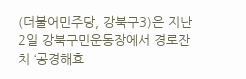(더불어민주당, 강북구3)은 지난 2일 강북구민운동장에서 경로잔치 ‘공경해효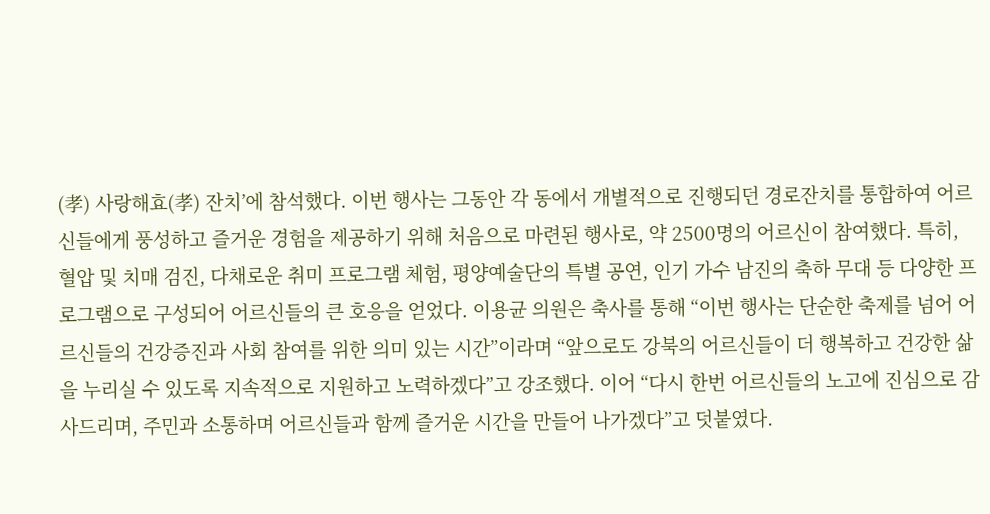(孝) 사랑해효(孝) 잔치’에 참석했다. 이번 행사는 그동안 각 동에서 개별적으로 진행되던 경로잔치를 통합하여 어르신들에게 풍성하고 즐거운 경험을 제공하기 위해 처음으로 마련된 행사로, 약 2500명의 어르신이 참여했다. 특히, 혈압 및 치매 검진, 다채로운 취미 프로그램 체험, 평양예술단의 특별 공연, 인기 가수 남진의 축하 무대 등 다양한 프로그램으로 구성되어 어르신들의 큰 호응을 얻었다. 이용균 의원은 축사를 통해 “이번 행사는 단순한 축제를 넘어 어르신들의 건강증진과 사회 참여를 위한 의미 있는 시간”이라며 “앞으로도 강북의 어르신들이 더 행복하고 건강한 삶을 누리실 수 있도록 지속적으로 지원하고 노력하겠다”고 강조했다. 이어 “다시 한번 어르신들의 노고에 진심으로 감사드리며, 주민과 소통하며 어르신들과 함께 즐거운 시간을 만들어 나가겠다”고 덧붙였다.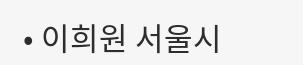• 이희원 서울시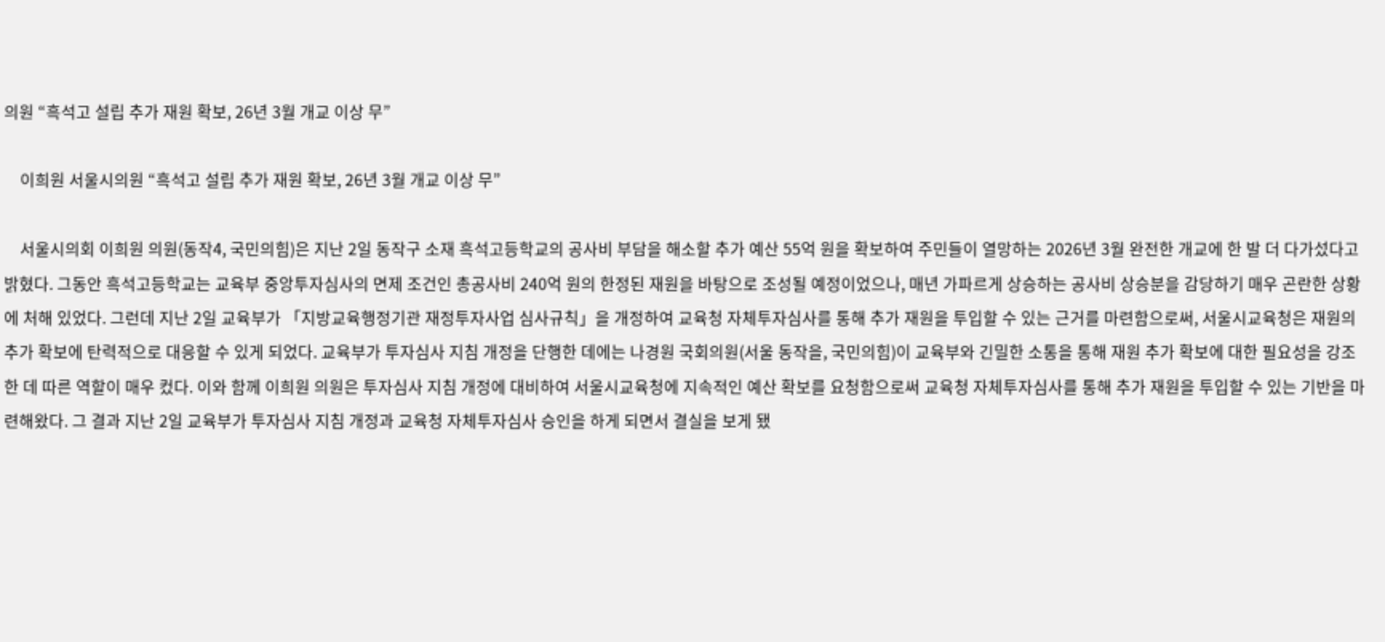의원 “흑석고 설립 추가 재원 확보, 26년 3월 개교 이상 무”

    이희원 서울시의원 “흑석고 설립 추가 재원 확보, 26년 3월 개교 이상 무”

    서울시의회 이희원 의원(동작4, 국민의힘)은 지난 2일 동작구 소재 흑석고등학교의 공사비 부담을 해소할 추가 예산 55억 원을 확보하여 주민들이 열망하는 2026년 3월 완전한 개교에 한 발 더 다가섰다고 밝혔다. 그동안 흑석고등학교는 교육부 중앙투자심사의 면제 조건인 총공사비 240억 원의 한정된 재원을 바탕으로 조성될 예정이었으나, 매년 가파르게 상승하는 공사비 상승분을 감당하기 매우 곤란한 상황에 처해 있었다. 그런데 지난 2일 교육부가 「지방교육행정기관 재정투자사업 심사규칙」을 개정하여 교육청 자체투자심사를 통해 추가 재원을 투입할 수 있는 근거를 마련함으로써, 서울시교육청은 재원의 추가 확보에 탄력적으로 대응할 수 있게 되었다. 교육부가 투자심사 지침 개정을 단행한 데에는 나경원 국회의원(서울 동작을, 국민의힘)이 교육부와 긴밀한 소통을 통해 재원 추가 확보에 대한 필요성을 강조한 데 따른 역할이 매우 컸다. 이와 함께 이희원 의원은 투자심사 지침 개정에 대비하여 서울시교육청에 지속적인 예산 확보를 요청함으로써 교육청 자체투자심사를 통해 추가 재원을 투입할 수 있는 기반을 마련해왔다. 그 결과 지난 2일 교육부가 투자심사 지침 개정과 교육청 자체투자심사 승인을 하게 되면서 결실을 보게 됐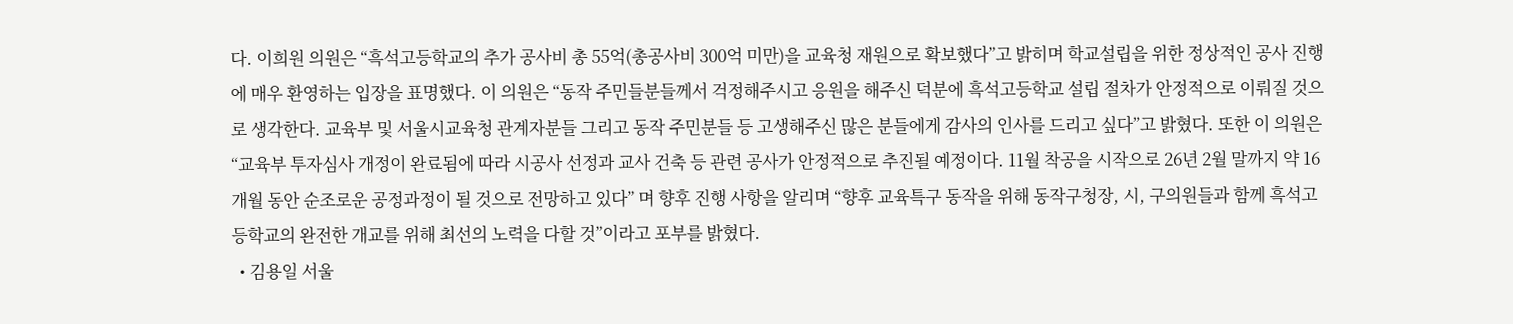다. 이희원 의원은 “흑석고등학교의 추가 공사비 총 55억(총공사비 300억 미만)을 교육청 재원으로 확보했다”고 밝히며 학교설립을 위한 정상적인 공사 진행에 매우 환영하는 입장을 표명했다. 이 의원은 “동작 주민들분들께서 걱정해주시고 응원을 해주신 덕분에 흑석고등학교 설립 절차가 안정적으로 이뤄질 것으로 생각한다. 교육부 및 서울시교육청 관계자분들 그리고 동작 주민분들 등 고생해주신 많은 분들에게 감사의 인사를 드리고 싶다”고 밝혔다. 또한 이 의원은 “교육부 투자심사 개정이 완료됨에 따라 시공사 선정과 교사 건축 등 관련 공사가 안정적으로 추진될 예정이다. 11월 착공을 시작으로 26년 2월 말까지 약 16개월 동안 순조로운 공정과정이 될 것으로 전망하고 있다” 며 향후 진행 사항을 알리며 “향후 교육특구 동작을 위해 동작구청장, 시, 구의원들과 함께 흑석고등학교의 완전한 개교를 위해 최선의 노력을 다할 것”이라고 포부를 밝혔다.
  • 김용일 서울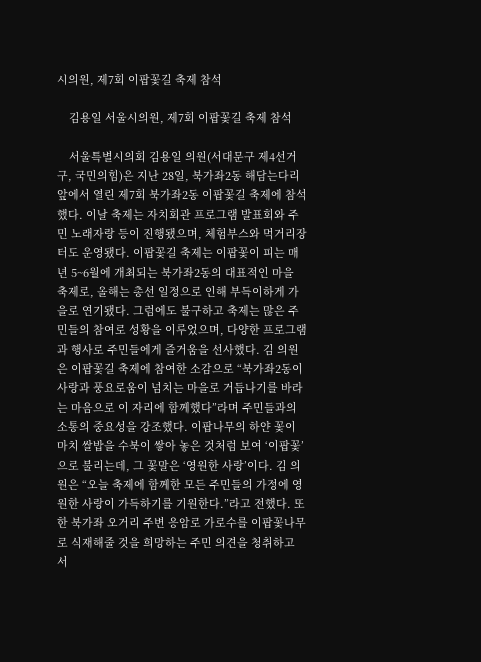시의원, 제7회 이팝꽃길 축제 참석

    김용일 서울시의원, 제7회 이팝꽃길 축제 참석

    서울특별시의회 김용일 의원(서대문구 제4선거구, 국민의힘)은 지난 28일, 북가좌2동 해담는다리 앞에서 열린 제7회 북가좌2동 이팝꽃길 축제에 참석했다. 이날 축제는 자치회관 프로그램 발표회와 주민 노래자랑 등이 진행됐으며, 체험부스와 먹거리장터도 운영됐다. 이팝꽃길 축제는 이팝꽃이 피는 매년 5~6월에 개최되는 북가좌2동의 대표적인 마을 축제로, 올해는 총선 일정으로 인해 부득이하게 가을로 연기됐다. 그럼에도 불구하고 축제는 많은 주민들의 참여로 성황을 이루었으며, 다양한 프로그램과 행사로 주민들에게 즐거움을 선사했다. 김 의원은 이팝꽃길 축제에 참여한 소감으로 “북가좌2동이 사랑과 풍요로움이 넘치는 마을로 거듭나기를 바라는 마음으로 이 자리에 함께했다”라며 주민들과의 소통의 중요성을 강조했다. 이팝나무의 하얀 꽃이 마치 쌀밥을 수북이 쌓아 놓은 것처럼 보여 ‘이팝꽃’으로 불리는데, 그 꽃말은 ‘영원한 사랑’이다. 김 의원은 “오늘 축제에 함께한 모든 주민들의 가정에 영원한 사랑이 가득하기를 기원한다.”라고 전했다. 또한 북가좌 오거리 주변 응암로 가로수를 이팝꽃나무로 식재해줄 것을 희망하는 주민 의견을 청취하고 서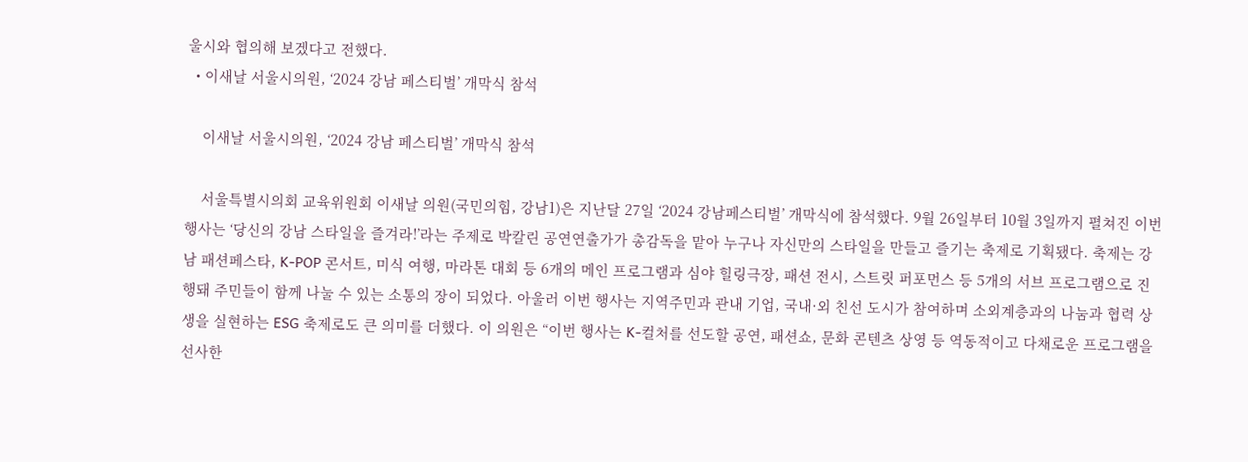울시와 협의해 보겠다고 전했다.
  • 이새날 서울시의원, ‘2024 강남 페스티벌’ 개막식 참석

    이새날 서울시의원, ‘2024 강남 페스티벌’ 개막식 참석

    서울특별시의회 교육위원회 이새날 의원(국민의힘, 강남1)은 지난달 27일 ‘2024 강남페스티벌’ 개막식에 참석했다. 9월 26일부터 10월 3일까지 펼쳐진 이번 행사는 ‘당신의 강남 스타일을 즐겨라!’라는 주제로 박칼린 공연연출가가 총감독을 맡아 누구나 자신만의 스타일을 만들고 즐기는 축제로 기획됐다. 축제는 강남 패션페스타, K-POP 콘서트, 미식 여행, 마라톤 대회 등 6개의 메인 프로그램과 심야 힐링극장, 패션 전시, 스트릿 퍼포먼스 등 5개의 서브 프로그램으로 진행돼 주민들이 함께 나눌 수 있는 소통의 장이 되었다. 아울러 이번 행사는 지역주민과 관내 기업, 국내·외 친선 도시가 참여하며 소외계층과의 나눔과 협력 상생을 실현하는 ESG 축제로도 큰 의미를 더했다. 이 의원은 “이번 행사는 K-컬처를 선도할 공연, 패션쇼, 문화 콘텐츠 상영 등 역동적이고 다채로운 프로그램을 선사한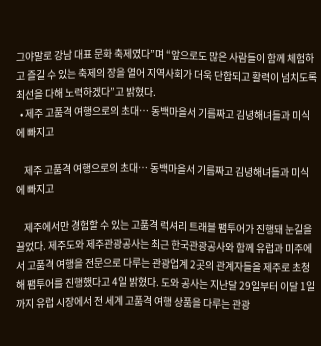그야말로 강남 대표 문화 축제였다”며 “앞으로도 많은 사람들이 함께 체험하고 즐길 수 있는 축제의 장을 열어 지역사회가 더욱 단합되고 활력이 넘치도록 최선을 다해 노력하겠다”고 밝혔다.
  • 제주 고품격 여행으로의 초대… 동백마을서 기름짜고 김녕해녀들과 미식에 빠지고

    제주 고품격 여행으로의 초대… 동백마을서 기름짜고 김녕해녀들과 미식에 빠지고

    제주에서만 경험할 수 있는 고품격 럭셔리 트래블 팸투어가 진행돼 눈길을 끌었다. 제주도와 제주관광공사는 최근 한국관광공사와 함께 유럽과 미주에서 고품격 여행을 전문으로 다루는 관광업계 2곳의 관계자들을 제주로 초청해 팸투어를 진행했다고 4일 밝혔다. 도와 공사는 지난달 29일부터 이달 1일까지 유럽 시장에서 전 세계 고품격 여행 상품을 다루는 관광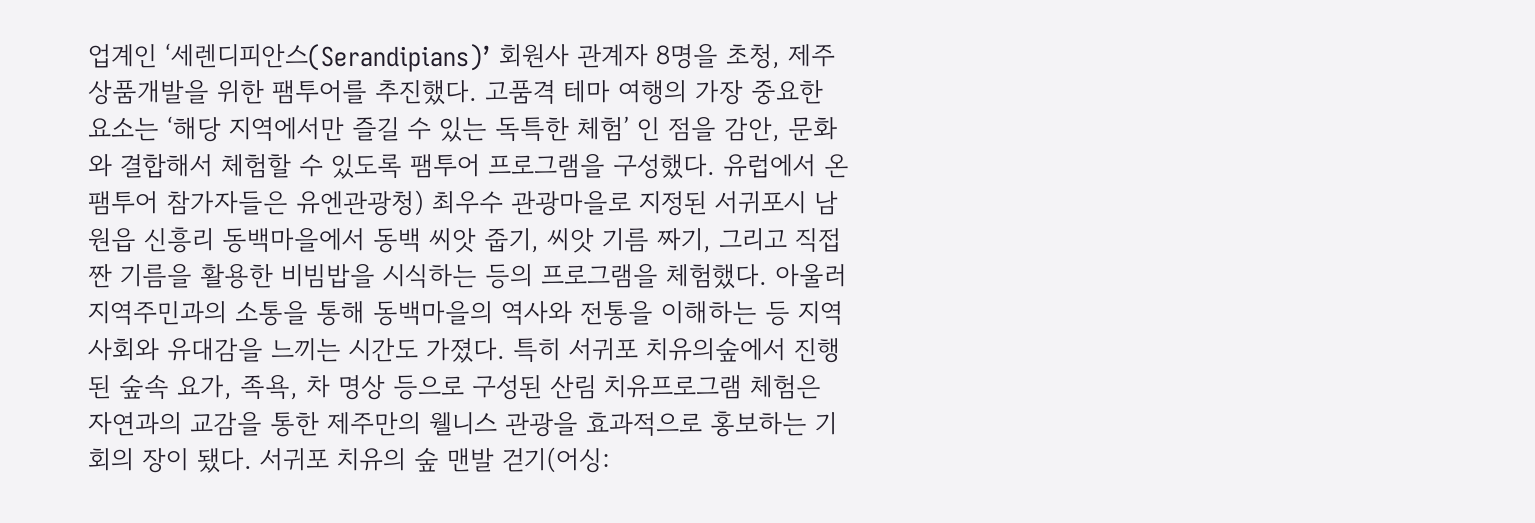업계인 ‘세렌디피안스(Serandipians)’ 회원사 관계자 8명을 초청, 제주 상품개발을 위한 팸투어를 추진했다. 고품격 테마 여행의 가장 중요한 요소는 ‘해당 지역에서만 즐길 수 있는 독특한 체험’ 인 점을 감안, 문화와 결합해서 체험할 수 있도록 팸투어 프로그램을 구성했다. 유럽에서 온 팸투어 참가자들은 유엔관광청) 최우수 관광마을로 지정된 서귀포시 남원읍 신흥리 동백마을에서 동백 씨앗 줍기, 씨앗 기름 짜기, 그리고 직접 짠 기름을 활용한 비빔밥을 시식하는 등의 프로그램을 체험했다. 아울러 지역주민과의 소통을 통해 동백마을의 역사와 전통을 이해하는 등 지역 사회와 유대감을 느끼는 시간도 가졌다. 특히 서귀포 치유의숲에서 진행된 숲속 요가, 족욕, 차 명상 등으로 구성된 산림 치유프로그램 체험은 자연과의 교감을 통한 제주만의 웰니스 관광을 효과적으로 홍보하는 기회의 장이 됐다. 서귀포 치유의 숲 맨발 걷기(어싱: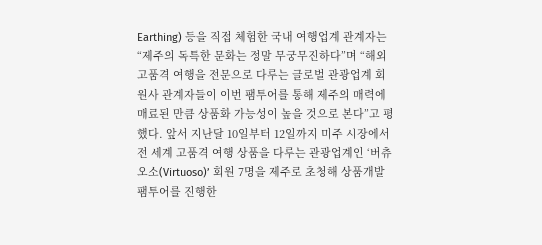Earthing) 등을 직접 체험한 국내 여행업계 관계자는 “제주의 독특한 문화는 정말 무궁무진하다”며 “해외 고품격 여행을 전문으로 다루는 글로벌 관광업계 회원사 관계자들이 이번 팸투어를 통해 제주의 매력에 매료된 만큼 상품화 가능성이 높을 것으로 본다”고 평했다. 앞서 지난달 10일부터 12일까지 미주 시장에서 전 세계 고품격 여행 상품을 다루는 관광업계인 ‘버츄오소(Virtuoso)’ 회원 7명을 제주로 초청해 상품개발 팸투어를 진행한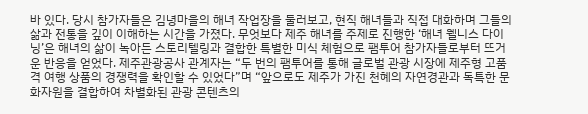바 있다. 당시 참가자들은 김녕마을의 해녀 작업장을 둘러보고, 현직 해녀들과 직접 대화하며 그들의 삶과 전통을 깊이 이해하는 시간을 가졌다. 무엇보다 제주 해녀를 주제로 진행한 ‘해녀 웰니스 다이닝’은 해녀의 삶이 녹아든 스토리텔링과 결합한 특별한 미식 체험으로 팸투어 참가자들로부터 뜨거운 반응을 얻었다. 제주관광공사 관계자는 “두 번의 팸투어를 통해 글로벌 관광 시장에 제주형 고품격 여행 상품의 경쟁력을 확인할 수 있었다”며 “앞으로도 제주가 가진 천혜의 자연경관과 독특한 문화자원을 결합하여 차별화된 관광 콘텐츠의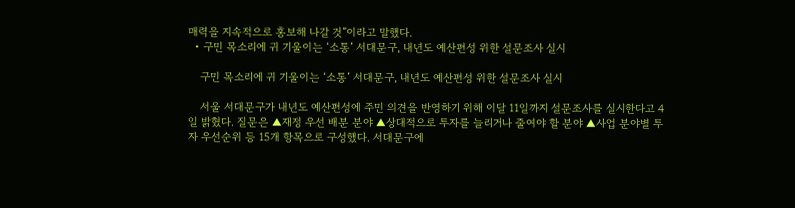매력을 지속적으로 홍보해 나갈 것”이라고 말했다.
  • 구민 목소리에 귀 기울이는 ‘소통’ 서대문구, 내년도 예산편성 위한 설문조사 실시

    구민 목소리에 귀 기울이는 ‘소통’ 서대문구, 내년도 예산편성 위한 설문조사 실시

    서울 서대문구가 내년도 예산편성에 주민 의견을 반영하기 위해 이달 11일까지 설문조사를 실시한다고 4일 밝혔다. 질문은 ▲재정 우선 배분 분야 ▲상대적으로 투자를 늘리거나 줄여야 할 분야 ▲사업 분야별 투자 우선순위 등 15개 항목으로 구성했다. 서대문구에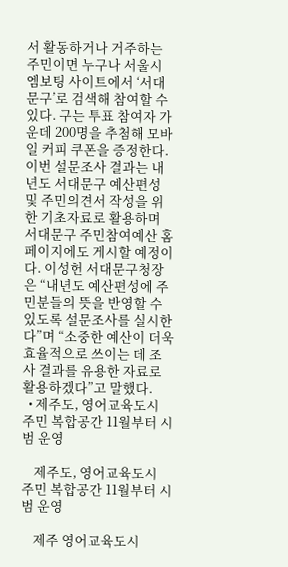서 활동하거나 거주하는 주민이면 누구나 서울시 엠보팅 사이트에서 ‘서대문구’로 검색해 참여할 수 있다. 구는 투표 참여자 가운데 200명을 추첨해 모바일 커피 쿠폰을 증정한다. 이번 설문조사 결과는 내년도 서대문구 예산편성 및 주민의견서 작성을 위한 기초자료로 활용하며 서대문구 주민참여예산 홈페이지에도 게시할 예정이다. 이성헌 서대문구청장은 “내년도 예산편성에 주민분들의 뜻을 반영할 수 있도록 설문조사를 실시한다”며 “소중한 예산이 더욱 효율적으로 쓰이는 데 조사 결과를 유용한 자료로 활용하겠다”고 말했다.
  • 제주도, 영어교육도시 주민 복합공간 11월부터 시범 운영

    제주도, 영어교육도시 주민 복합공간 11월부터 시범 운영

    제주 영어교육도시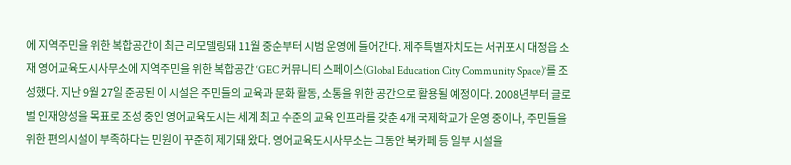에 지역주민을 위한 복합공간이 최근 리모델링돼 11월 중순부터 시범 운영에 들어간다. 제주특별자치도는 서귀포시 대정읍 소재 영어교육도시사무소에 지역주민을 위한 복합공간 ‘GEC 커뮤니티 스페이스(Global Education City Community Space)’를 조성했다. 지난 9월 27일 준공된 이 시설은 주민들의 교육과 문화 활동, 소통을 위한 공간으로 활용될 예정이다. 2008년부터 글로벌 인재양성을 목표로 조성 중인 영어교육도시는 세계 최고 수준의 교육 인프라를 갖춘 4개 국제학교가 운영 중이나, 주민들을 위한 편의시설이 부족하다는 민원이 꾸준히 제기돼 왔다. 영어교육도시사무소는 그동안 북카페 등 일부 시설을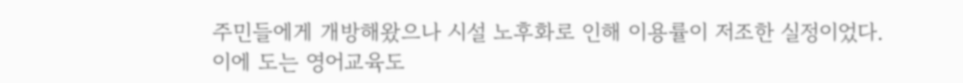주민들에게 개방해왔으나 시설 노후화로 인해 이용률이 저조한 실정이었다. 이에 도는 영어교육도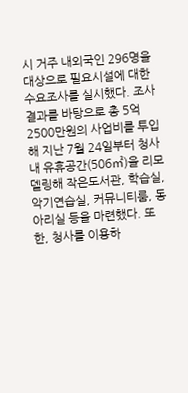시 거주 내외국인 296명을 대상으로 필요시설에 대한 수요조사를 실시했다. 조사 결과를 바탕으로 총 5억 2500만원의 사업비를 투입해 지난 7월 24일부터 청사 내 유휴공간(506㎡)을 리모델링해 작은도서관, 학습실, 악기연습실, 커뮤니티룸, 동아리실 등을 마련했다. 또한, 청사를 이용하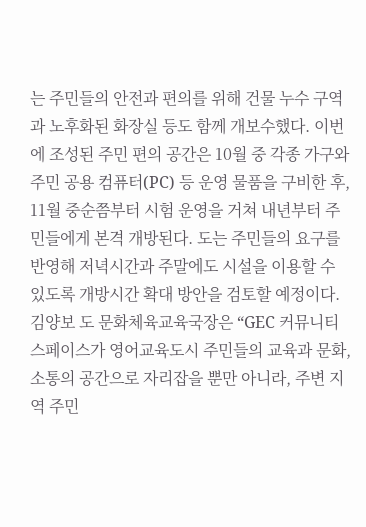는 주민들의 안전과 편의를 위해 건물 누수 구역과 노후화된 화장실 등도 함께 개보수했다. 이번에 조성된 주민 편의 공간은 10월 중 각종 가구와 주민 공용 컴퓨터(PC) 등 운영 물품을 구비한 후, 11월 중순쯤부터 시험 운영을 거쳐 내년부터 주민들에게 본격 개방된다. 도는 주민들의 요구를 반영해 저녁시간과 주말에도 시설을 이용할 수 있도록 개방시간 확대 방안을 검토할 예정이다. 김양보 도 문화체육교육국장은 “GEC 커뮤니티 스페이스가 영어교육도시 주민들의 교육과 문화, 소통의 공간으로 자리잡을 뿐만 아니라, 주변 지역 주민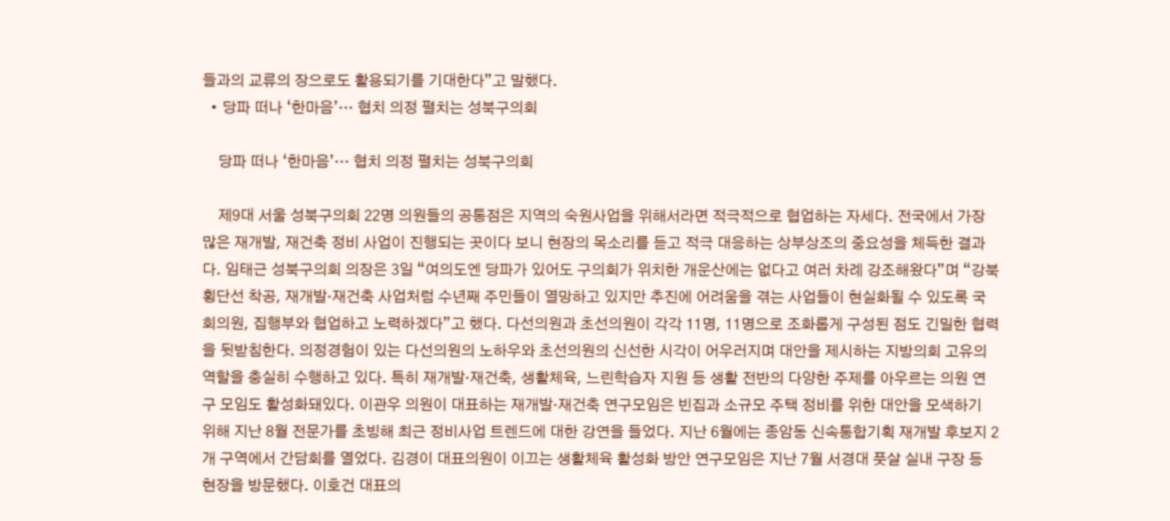들과의 교류의 장으로도 활용되기를 기대한다”고 말했다.
  • 당파 떠나 ‘한마음’… 협치 의정 펼치는 성북구의회

    당파 떠나 ‘한마음’… 협치 의정 펼치는 성북구의회

    제9대 서울 성북구의회 22명 의원들의 공통점은 지역의 숙원사업을 위해서라면 적극적으로 협업하는 자세다. 전국에서 가장 많은 재개발, 재건축 정비 사업이 진행되는 곳이다 보니 현장의 목소리를 듣고 적극 대응하는 상부상조의 중요성을 체득한 결과다. 임태근 성북구의회 의장은 3일 “여의도엔 당파가 있어도 구의회가 위치한 개운산에는 없다고 여러 차례 강조해왔다”며 “강북횡단선 착공, 재개발·재건축 사업처럼 수년째 주민들이 열망하고 있지만 추진에 어려움을 겪는 사업들이 현실화될 수 있도록 국회의원, 집행부와 협업하고 노력하겠다”고 했다. 다선의원과 초선의원이 각각 11명, 11명으로 조화롭게 구성된 점도 긴밀한 협력을 뒷받침한다. 의정경험이 있는 다선의원의 노하우와 초선의원의 신선한 시각이 어우러지며 대안을 제시하는 지방의회 고유의 역할을 충실히 수행하고 있다. 특히 재개발·재건축, 생활체육, 느린학습자 지원 등 생활 전반의 다양한 주제를 아우르는 의원 연구 모임도 활성화돼있다. 이관우 의원이 대표하는 재개발·재건축 연구모임은 빈집과 소규모 주택 정비를 위한 대안을 모색하기 위해 지난 8월 전문가를 초빙해 최근 정비사업 트렌드에 대한 강연을 들었다. 지난 6월에는 종암동 신속통합기획 재개발 후보지 2개 구역에서 간담회를 열었다. 김경이 대표의원이 이끄는 생활체육 활성화 방안 연구모임은 지난 7월 서경대 풋살 실내 구장 등 현장을 방문했다. 이호건 대표의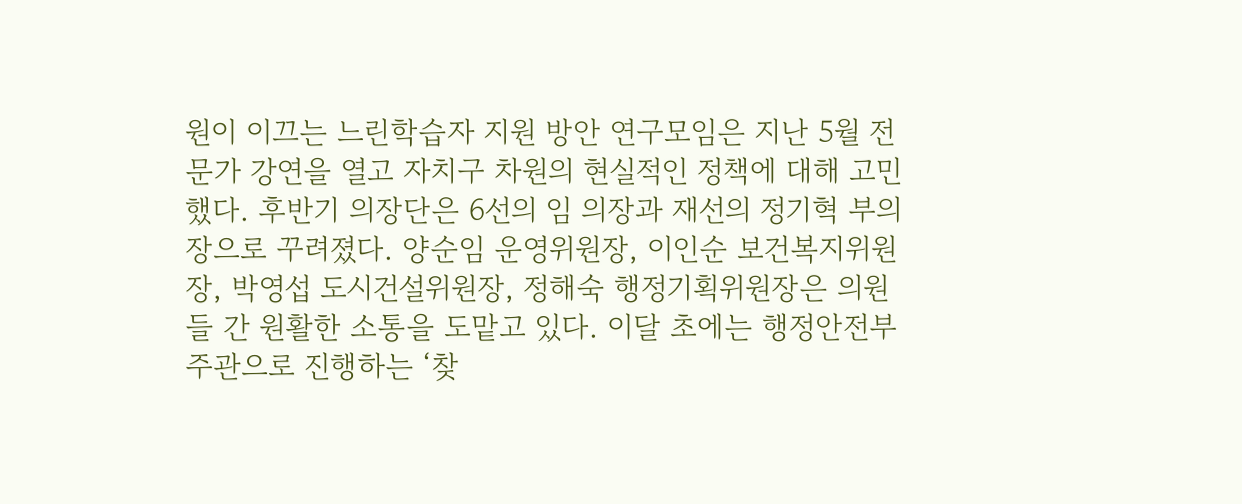원이 이끄는 느린학습자 지원 방안 연구모임은 지난 5월 전문가 강연을 열고 자치구 차원의 현실적인 정책에 대해 고민했다. 후반기 의장단은 6선의 임 의장과 재선의 정기혁 부의장으로 꾸려졌다. 양순임 운영위원장, 이인순 보건복지위원장, 박영섭 도시건설위원장, 정해숙 행정기획위원장은 의원들 간 원활한 소통을 도맡고 있다. 이달 초에는 행정안전부 주관으로 진행하는 ‘찾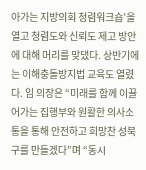아가는 지방의회 청렴워크숍’을 열고 청렴도와 신뢰도 제고 방안에 대해 머리를 맞댔다. 상반기에는 이해충돌방지법 교육도 열렸다. 임 의장은 “미래를 함께 이끌어가는 집행부와 원활한 의사소통을 통해 안전하고 희망찬 성북구를 만들겠다”며 “동시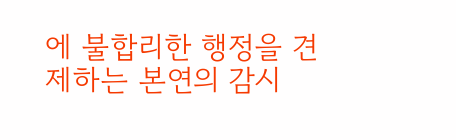에 불합리한 행정을 견제하는 본연의 감시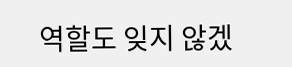역할도 잊지 않겠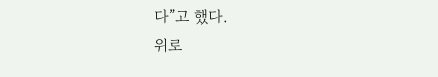다”고 했다.
위로